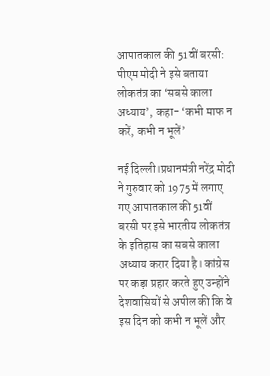आपातकाल की 51वीं बरसी: पीएम मोदी ने इसे बताया लोकतंत्र का ‘सबसे काला अध्याय’, कहा- ‘कभी माफ न करें, कभी न भूलें’

नई दिल्ली।प्रधानमंत्री नरेंद्र मोदी ने गुरुवार को 1975 में लगाए गए आपातकाल की 51वीं बरसी पर इसे भारतीय लोकतंत्र के इतिहास का सबसे काला अध्याय करार दिया है। कांग्रेस पर कड़ा प्रहार करते हुए उन्होंने देशवासियों से अपील की कि वे इस दिन को कभी न भूलें और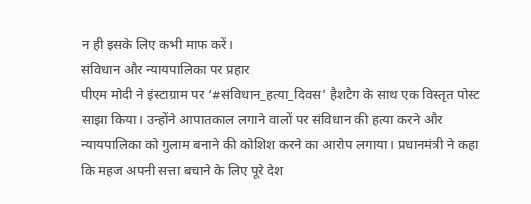न ही इसके लिए कभी माफ करें।
संविधान और न्यायपालिका पर प्रहार
पीएम मोदी ने इंस्टाग्राम पर ‘#संविधान_हत्या_दिवस’ हैशटैग के साथ एक विस्तृत पोस्ट साझा किया। उन्होंने आपातकाल लगाने वालों पर संविधान की हत्या करने और न्यायपालिका को गुलाम बनाने की कोशिश करने का आरोप लगाया। प्रधानमंत्री ने कहा कि महज अपनी सत्ता बचाने के लिए पूरे देश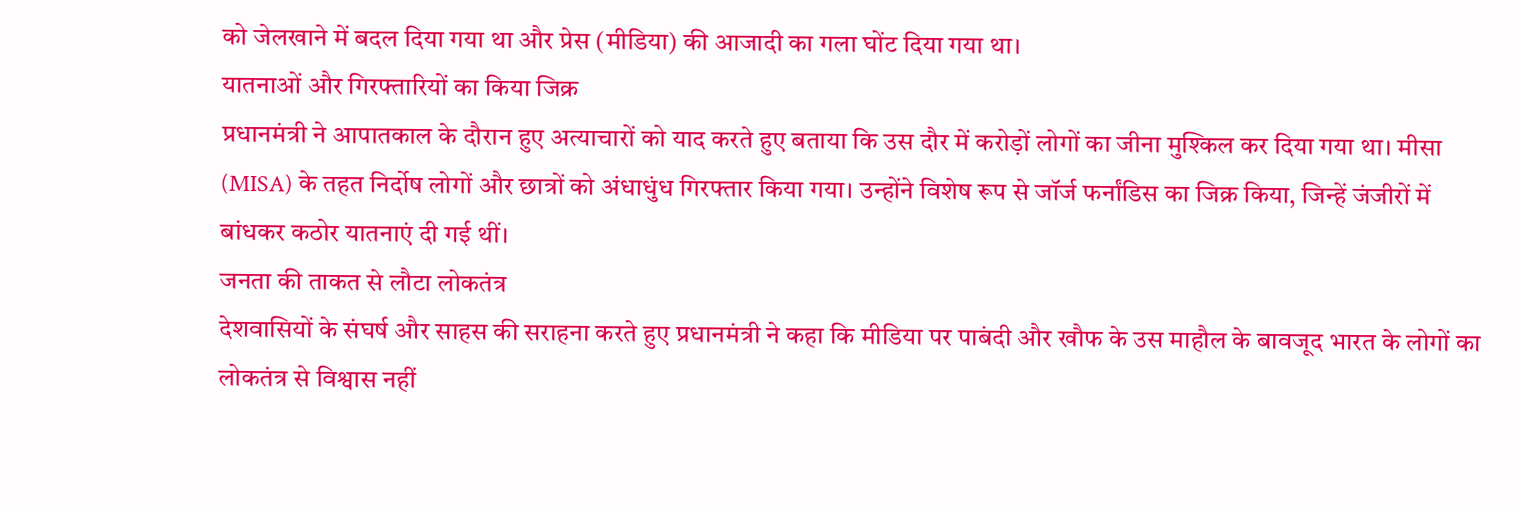को जेलखाने में बदल दिया गया था और प्रेस (मीडिया) की आजादी का गला घोंट दिया गया था।
यातनाओं और गिरफ्तारियों का किया जिक्र
प्रधानमंत्री ने आपातकाल के दौरान हुए अत्याचारों को याद करते हुए बताया कि उस दौर में करोड़ों लोगों का जीना मुश्किल कर दिया गया था। मीसा (MISA) के तहत निर्दोष लोगों और छात्रों को अंधाधुंध गिरफ्तार किया गया। उन्होंने विशेष रूप से जॉर्ज फर्नांडिस का जिक्र किया, जिन्हें जंजीरों में बांधकर कठोर यातनाएं दी गई थीं।
जनता की ताकत से लौटा लोकतंत्र
देशवासियों के संघर्ष और साहस की सराहना करते हुए प्रधानमंत्री ने कहा कि मीडिया पर पाबंदी और खौफ के उस माहौल के बावजूद भारत के लोगों का लोकतंत्र से विश्वास नहीं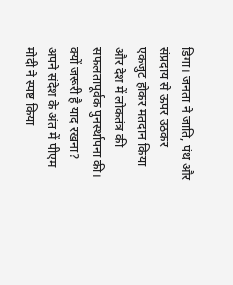डिगा। जनता ने जाति, पंथ और संप्रदाय से ऊपर उठकर एकजुट होकर मतदान किया और देश में लोकतंत्र की सफलतापूर्वक पुनर्स्थापना की।
क्यों जरूरी है याद रखना?
अपने संदेश के अंत में पीएम मोदी ने स्पष्ट किया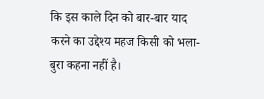कि इस काले दिन को बार-बार याद करने का उद्देश्य महज किसी को भला-बुरा कहना नहीं है।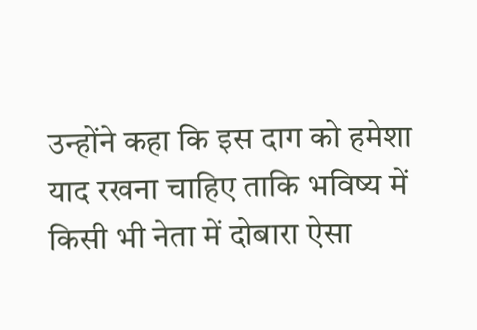उन्होंने कहा कि इस दाग को हमेशा याद रखना चाहिए ताकि भविष्य में किसी भी नेता में दोबारा ऐसा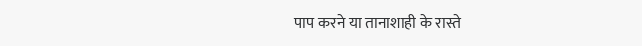पाप करने या तानाशाही के रास्ते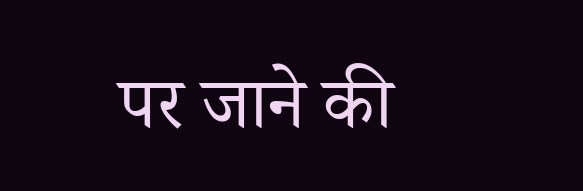पर जाने की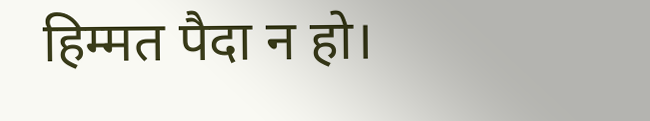हिम्मत पैदा न हो।